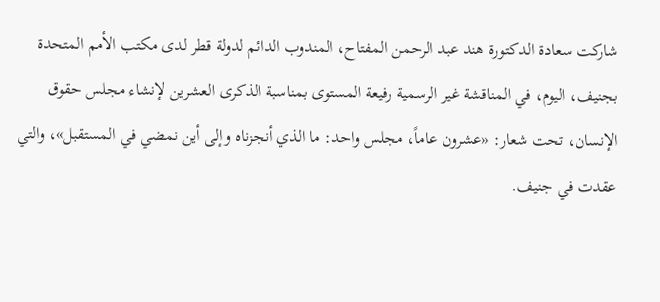شاركت سعادة الدكتورة هند عبد الرحمن المفتاح، المندوب الدائم لدولة قطر لدى مكتب الأمم المتحدة بجنيف، اليوم، في المناقشة غير الرسمية رفيعة المستوى بمناسبة الذكرى العشرين لإنشاء مجلس حقوق الإنسان، تحت شعار: «عشرون عاماً، مجلس واحد: ما الذي أنجزناه وإلى أين نمضي في المستقبل»، والتي عقدت في جنيف.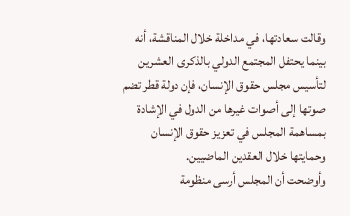وقالت سعادتها، في مداخلة خلال المناقشة، أنه بينما يحتفل المجتمع الدولي بالذكرى العشرين لتأسيس مجلس حقوق الإنسان، فإن دولة قطر تضم صوتها إلى أصوات غيرها من الدول في الإشادة بمساهمة المجلس في تعزيز حقوق الإنسان وحمايتها خلال العقدين الماضيين.
وأوضحت أن المجلس أرسى منظومة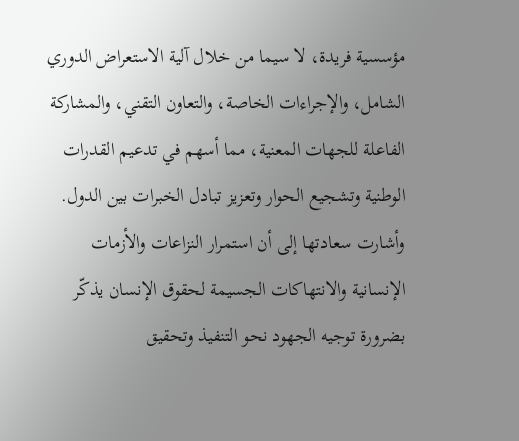مؤسسية فريدة، لا سيما من خلال آلية الاستعراض الدوري الشامل، والإجراءات الخاصة، والتعاون التقني، والمشاركة الفاعلة للجهات المعنية، مما أسهم في تدعيم القدرات الوطنية وتشجيع الحوار وتعزيز تبادل الخبرات بين الدول.
وأشارت سعادتها إلى أن استمرار النزاعات والأزمات الإنسانية والانتهاكات الجسيمة لحقوق الإنسان يذكّر بضرورة توجيه الجهود نحو التنفيذ وتحقيق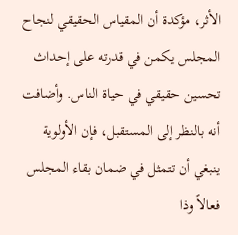الأثر، مؤكدة أن المقياس الحقيقي لنجاح المجلس يكمن في قدرته على إحداث تحسين حقيقي في حياة الناس. وأضافت أنه بالنظر إلى المستقبل، فإن الأولوية ينبغي أن تتمثل في ضمان بقاء المجلس فعالاً وذا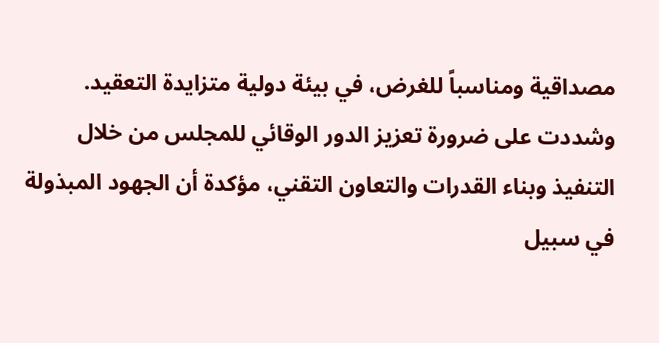مصداقية ومناسباً للغرض، في بيئة دولية متزايدة التعقيد.
وشددت على ضرورة تعزيز الدور الوقائي للمجلس من خلال التنفيذ وبناء القدرات والتعاون التقني، مؤكدة أن الجهود المبذولة في سبيل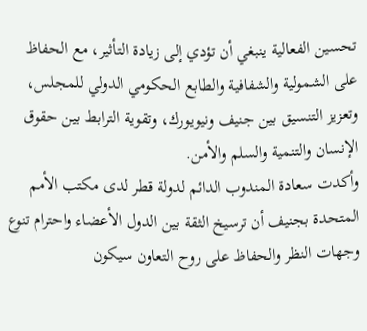تحسين الفعالية ينبغي أن تؤدي إلى زيادة التأثير، مع الحفاظ على الشمولية والشفافية والطابع الحكومي الدولي للمجلس، وتعزيز التنسيق بين جنيف ونيويورك، وتقوية الترابط بين حقوق الإنسان والتنمية والسلم والأمن.
وأكدت سعادة المندوب الدائم لدولة قطر لدى مكتب الأمم المتحدة بجنيف أن ترسيخ الثقة بين الدول الأعضاء واحترام تنوع وجهات النظر والحفاظ على روح التعاون سيكون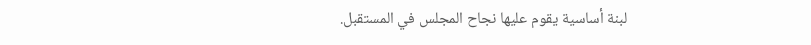لبنة أساسية يقوم عليها نجاح المجلس في المستقبل.